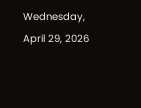Wednesday, April 29, 2026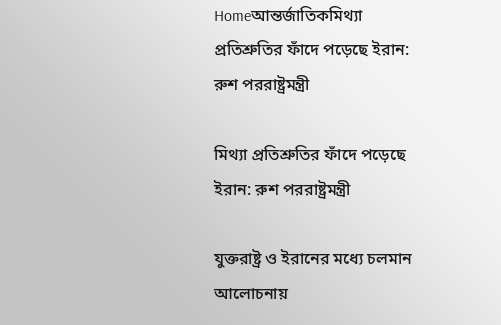Homeআন্তর্জাতিকমিথ্যা প্রতিশ্রুতির ফাঁদে পড়েছে ইরান: রুশ পররাষ্ট্রমন্ত্রী

মিথ্যা প্রতিশ্রুতির ফাঁদে পড়েছে ইরান: রুশ পররাষ্ট্রমন্ত্রী

যুক্তরাষ্ট্র ও ইরানের মধ্যে চলমান আলোচনায়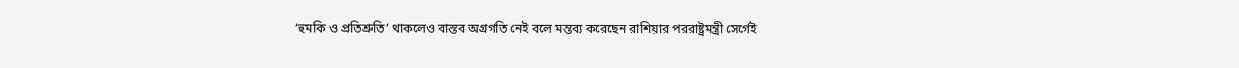‘হুমকি ও প্রতিশ্রুতি’ থাকলেও বাস্তব অগ্রগতি নেই বলে মন্তব্য করেছেন রাশিয়ার পররাষ্ট্রমন্ত্রী সের্গেই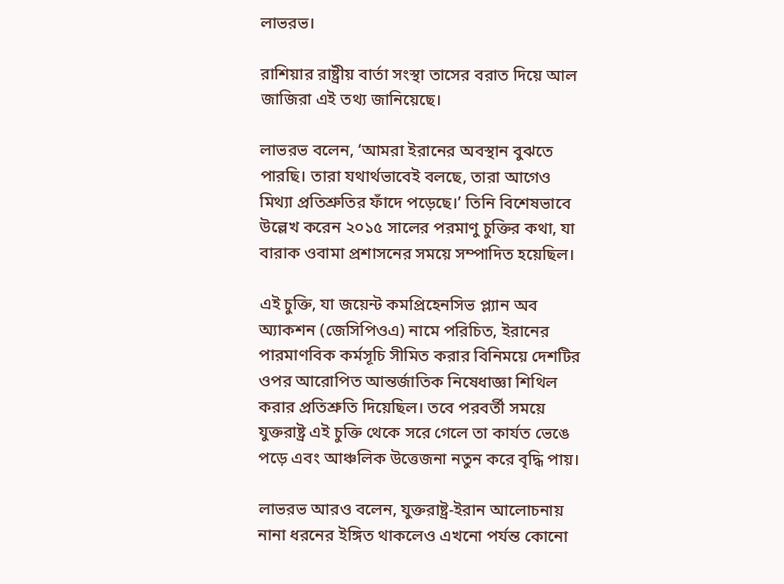লাভরভ।

রাশিয়ার রাষ্ট্রীয় বার্তা সংস্থা তাসের বরাত দিয়ে আল জাজিরা এই তথ্য জানিয়েছে।

লাভরভ বলেন, ‘আমরা ইরানের অবস্থান বুঝতে পারছি। তারা যথার্থভাবেই বলছে, তারা আগেও মিথ্যা প্রতিশ্রুতির ফাঁদে পড়েছে।’ তিনি বিশেষভাবে উল্লেখ করেন ২০১৫ সালের পরমাণু চুক্তির কথা, যা বারাক ওবামা প্রশাসনের সময়ে সম্পাদিত হয়েছিল।

এই চুক্তি, যা জয়েন্ট কমপ্রিহেনসিভ প্ল্যান অব অ্যাকশন (জেসিপিওএ) নামে পরিচিত, ইরানের পারমাণবিক কর্মসূচি সীমিত করার বিনিময়ে দেশটির ওপর আরোপিত আন্তর্জাতিক নিষেধাজ্ঞা শিথিল করার প্রতিশ্রুতি দিয়েছিল। তবে পরবর্তী সময়ে যুক্তরাষ্ট্র এই চুক্তি থেকে সরে গেলে তা কার্যত ভেঙে পড়ে এবং আঞ্চলিক উত্তেজনা নতুন করে বৃদ্ধি পায়।

লাভরভ আরও বলেন, যুক্তরাষ্ট্র-ইরান আলোচনায় নানা ধরনের ইঙ্গিত থাকলেও এখনো পর্যন্ত কোনো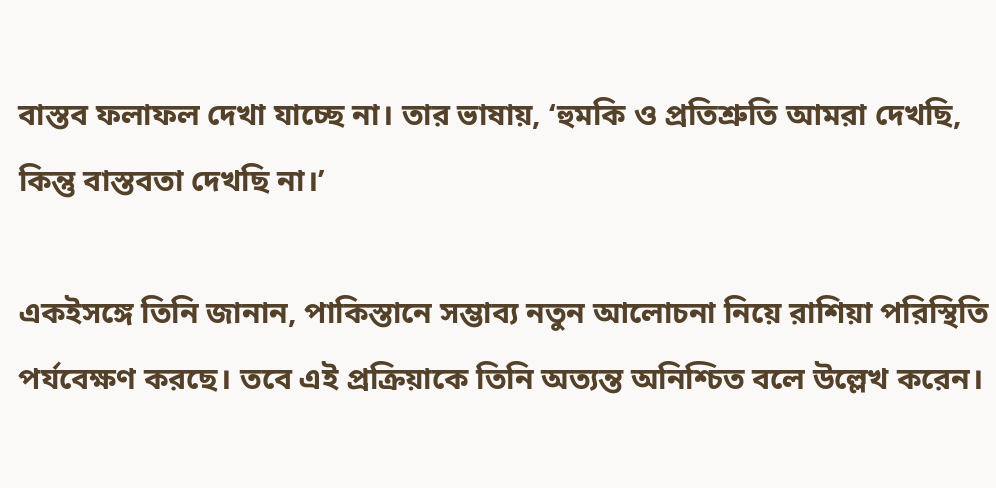বাস্তব ফলাফল দেখা যাচ্ছে না। তার ভাষায়, ‘হুমকি ও প্রতিশ্রুতি আমরা দেখছি, কিন্তু বাস্তবতা দেখছি না।’

একইসঙ্গে তিনি জানান, পাকিস্তানে সম্ভাব্য নতুন আলোচনা নিয়ে রাশিয়া পরিস্থিতি পর্যবেক্ষণ করছে। তবে এই প্রক্রিয়াকে তিনি অত্যন্ত অনিশ্চিত বলে উল্লেখ করেন।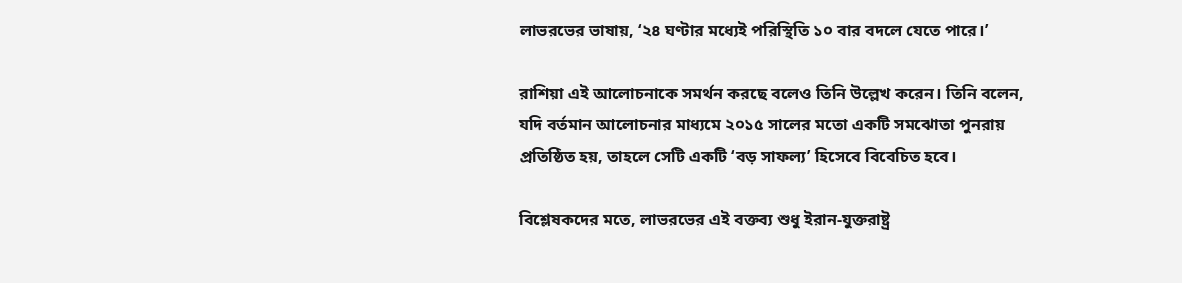লাভরভের ভাষায়, ‘২৪ ঘণ্টার মধ্যেই পরিস্থিতি ১০ বার বদলে যেতে পারে।’

রাশিয়া এই আলোচনাকে সমর্থন করছে বলেও তিনি উল্লেখ করেন। তিনি বলেন, যদি বর্তমান আলোচনার মাধ্যমে ২০১৫ সালের মতো একটি সমঝোতা পুনরায় প্রতিষ্ঠিত হয়, তাহলে সেটি একটি ‘বড় সাফল্য’ হিসেবে বিবেচিত হবে।

বিশ্লেষকদের মতে, লাভরভের এই বক্তব্য শুধু ইরান-যুক্তরাষ্ট্র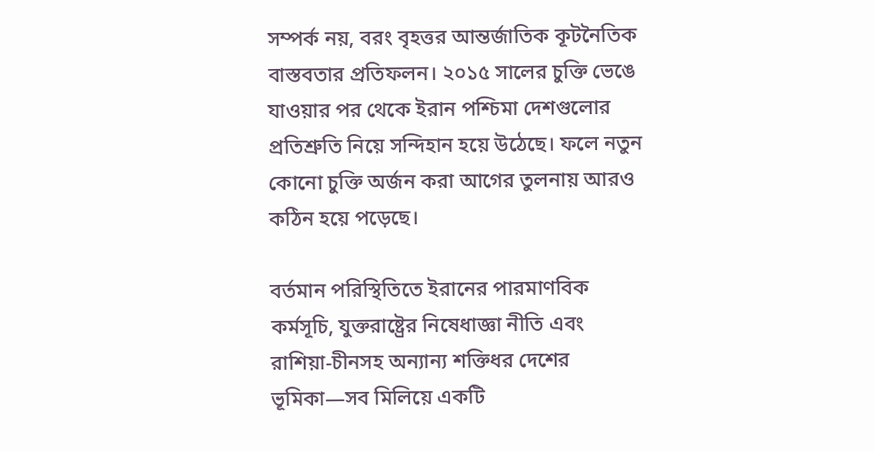সম্পর্ক নয়, বরং বৃহত্তর আন্তর্জাতিক কূটনৈতিক বাস্তবতার প্রতিফলন। ২০১৫ সালের চুক্তি ভেঙে যাওয়ার পর থেকে ইরান পশ্চিমা দেশগুলোর প্রতিশ্রুতি নিয়ে সন্দিহান হয়ে উঠেছে। ফলে নতুন কোনো চুক্তি অর্জন করা আগের তুলনায় আরও কঠিন হয়ে পড়েছে।

বর্তমান পরিস্থিতিতে ইরানের পারমাণবিক কর্মসূচি, যুক্তরাষ্ট্রের নিষেধাজ্ঞা নীতি এবং রাশিয়া-চীনসহ অন্যান্য শক্তিধর দেশের ভূমিকা—সব মিলিয়ে একটি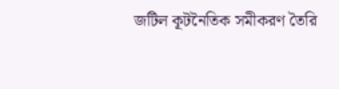জটিল কূটনৈতিক সমীকরণ তৈরি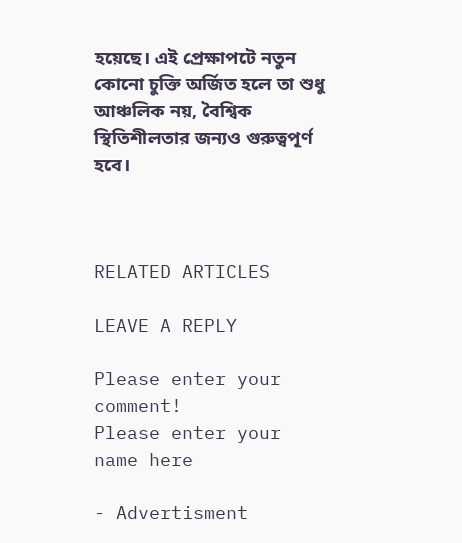হয়েছে। এই প্রেক্ষাপটে নতুন কোনো চুক্তি অর্জিত হলে তা শুধু আঞ্চলিক নয়, বৈশ্বিক স্থিতিশীলতার জন্যও গুরুত্বপূর্ণ হবে।



RELATED ARTICLES

LEAVE A REPLY

Please enter your comment!
Please enter your name here

- Advertisment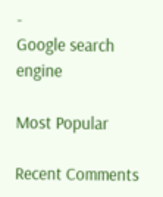-
Google search engine

Most Popular

Recent Comments